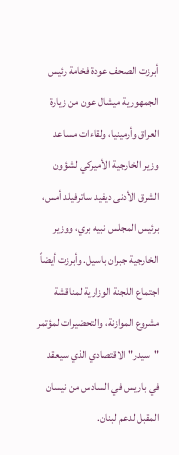أبرزت الصحف عودة فخامة رئيس الجمهورية ميشال عون من زيارة العراق وأرمينيا، ولقاءات مساعد وزير الخارجية الأميركي لشؤون الشرق الأدنى ديفيد ساترفيلد أمس، برئيس المجلس نبيه بري، ووزير الخارجية جبران باسيل. وأبرزت أيضاً اجتماع اللجنة الوزارية لمناقشة مشروع الموازنة، والتحضيرات لمؤتمر "سيدر" الاقتصادي الذي سيعقد في باريس في السادس من نيسان المقبل لدعم لبنان.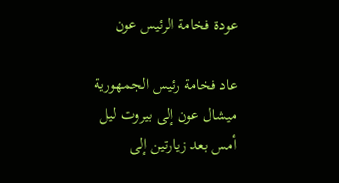عودة فخامة الرئيس عون

عاد فخامة رئيس الجمهورية ميشال عون إلى بيروت ليل أمس بعد زيارتين إلى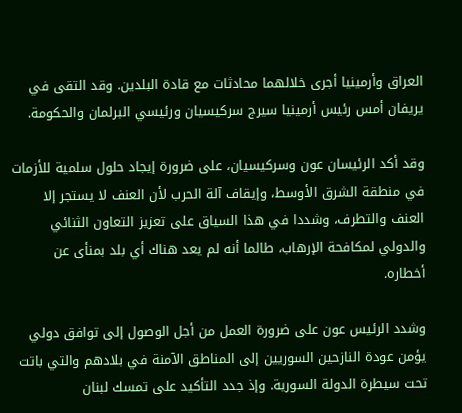العراق وأرمينيا أجرى خلالهما محادثات مع قادة البلدين. وقد التقى في يريفان أمس رئيس أرمينيا سيرج سركيسيان ورئيسي البرلمان والحكومة.

وقد أكد الرئيسان عون وسركيسيان، على ضرورة إيجاد حلول سلمية للأزمات في منطقة الشرق الأوسط، وإيقاف آلة الحرب لأن العنف لا يستجر إلا العنف والتطرف، وشددا في هذا السياق على تعزيز التعاون الثنائي والدولي لمكافحة الإرهاب، طالما أنه لم يعد هناك أي بلد بمنأى عن أخطاره.

وشدد الرئيس عون على ضرورة العمل من أجل الوصول إلى توافق دولي يؤمن عودة النازحين السوريين إلى المناطق الآمنة في بلادهم والتي باتت تحت سيطرة الدولة السورية. وإذ جدد التأكيد على تمسك لبنان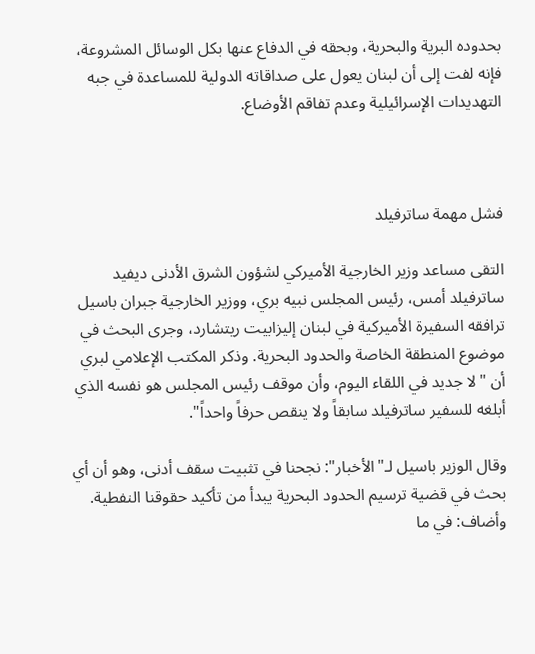بحدوده البرية والبحرية، وبحقه في الدفاع عنها بكل الوسائل المشروعة، فإنه لفت إلى أن لبنان يعول على صداقاته الدولية للمساعدة في جبه التهديدات الإسرائيلية وعدم تفاقم الأوضاع.



فشل مهمة ساترفيلد

التقى مساعد وزير الخارجية الأميركي لشؤون الشرق الأدنى ديفيد ساترفيلد أمس، رئيس المجلس نبيه بري، ووزير الخارجية جبران باسيل ترافقه السفيرة الأميركية في لبنان إليزابيت ريتشارد، وجرى البحث في موضوع المنطقة الخاصة والحدود البحرية. وذكر المكتب الإعلامي لبري أن "لا جديد في اللقاء اليوم، وأن موقف رئيس المجلس هو نفسه الذي أبلغه للسفير ساترفيلد سابقاً ولا ينقص حرفاً واحداً".

وقال الوزير باسيل لـ"الأخبار": نجحنا في تثبيت سقف أدنى، وهو أن أي بحث في قضية ترسيم الحدود البحرية يبدأ من تأكيد حقوقنا النفطية. وأضاف: في ما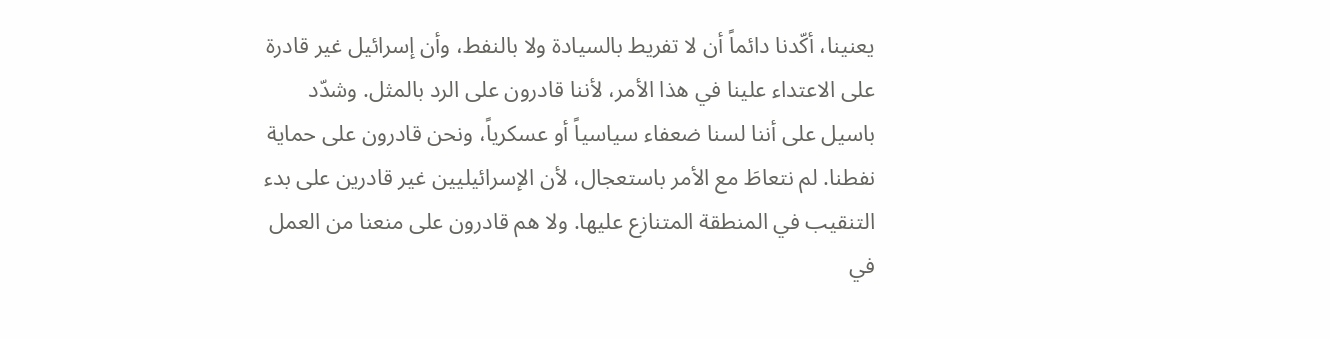يعنينا، أكّدنا دائماً أن لا تفريط بالسيادة ولا بالنفط، وأن إسرائيل غير قادرة على الاعتداء علينا في هذا الأمر، لأننا قادرون على الرد بالمثل. وشدّد باسيل على أننا لسنا ضعفاء سياسياً أو عسكرياً، ونحن قادرون على حماية نفطنا. لم نتعاطَ مع الأمر باستعجال، لأن الإسرائيليين غير قادرين على بدء التنقيب في المنطقة المتنازع عليها. ولا هم قادرون على منعنا من العمل في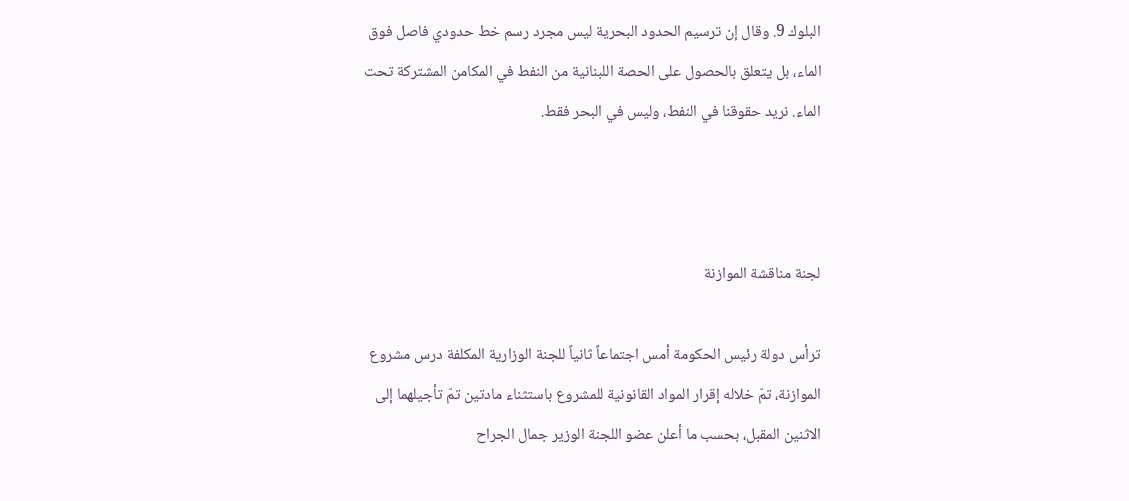البلوك 9. وقال إن ترسيم الحدود البحرية ليس مجرد رسم خط حدودي فاصل فوق الماء، بل يتعلق بالحصول على الحصة اللبنانية من النفط في المكامن المشتركة تحت الماء. نريد حقوقنا في النفط، وليس في البحر فقط.



لجنة مناقشة الموازنة

ترأس دولة رئيس الحكومة أمس اجتماعاً ثانياً للجنة الوزارية المكلفة درس مشروع الموازنة، تمّ خلاله إقرار المواد القانونية للمشروع باستثناء مادتين تمّ تأجيلهما إلى الاثنين المقبل، بحسب ما أعلن عضو اللجنة الوزير جمال الجراح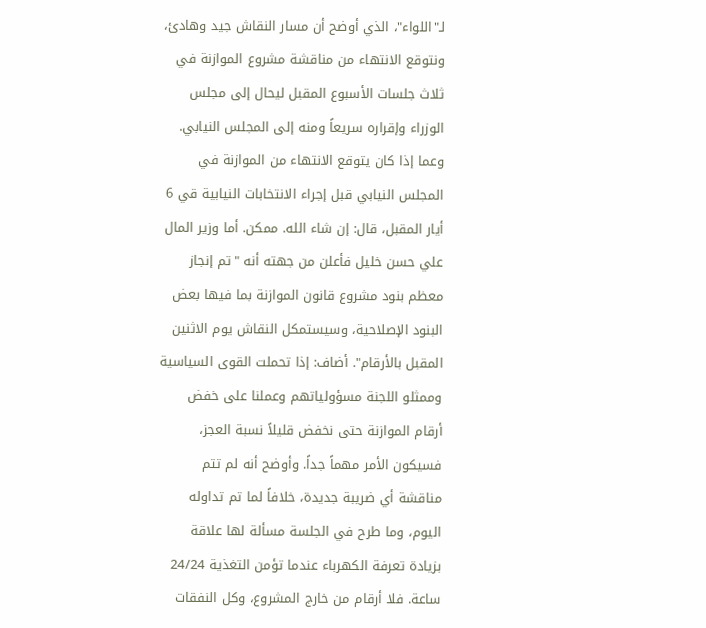لـ"اللواء"، الذي أوضح أن مسار النقاش جيد وهادئ، ونتوقع الانتهاء من مناقشة مشروع الموازنة في ثلاث جلسات الأسبوع المقبل ليحال إلى مجلس الوزراء وإقراره سريعاً ومنه إلى المجلس النيابي. وعما إذا كان يتوقع الانتهاء من الموازنة في المجلس النيابي قبل إجراء الانتخابات النيابية قي 6 أيار المقبل، قال: إن شاء الله. ممكن. أما وزير المال علي حسن خليل فأعلن من جهته أنه "تم إنجاز معظم بنود مشروع قانون الموازنة بما فيها بعض البنود الإصلاحية، وسيستمكل النقاش يوم الاثنين المقبل بالأرقام". أضاف: إذا تحملت القوى السياسية وممثلو اللجنة مسؤولياتهم وعملنا على خفض أرقام الموازنة حتى نخفض قليلاً نسبة العجز، فسيكون الأمر مهماً جداً. وأوضح أنه لم تتم مناقشة أي ضريبة جديدة، خلافاً لما تم تداوله اليوم، وما طرح في الجلسة مسألة لها علاقة بزيادة تعرفة الكهرباء عندما تؤمن التغذية 24/24 ساعة. فلا أرقام من خارج المشروع، وكل النفقات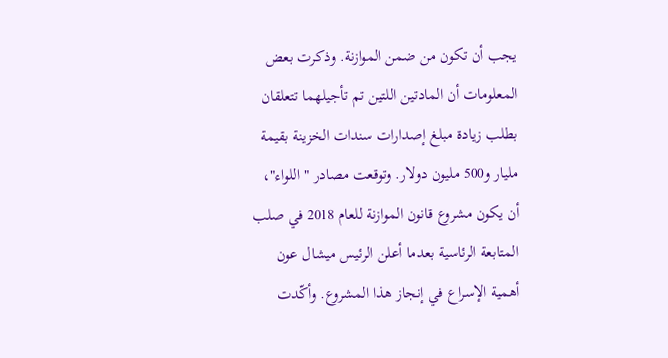يجب أن تكون من ضمن الموازنة. وذكرت بعض المعلومات أن المادتين اللتين تم تأجيلهما تتعلقان بطلب زيادة مبلغ إصدارات سندات الخزينة بقيمة مليار و500 مليون دولار. وتوقعت مصادر "اللواء"، أن يكون مشروع قانون الموازنة للعام 2018 في صلب المتابعة الرئاسية بعدما أعلن الرئيس ميشال عون أهمية الإسراع في إنجاز هذا المشروع. وأكّدت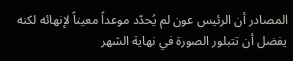المصادر أن الرئيس عون لم يُحدّد موعداً معيناً لإنهائه لكنه يفضل أن تتبلور الصورة في نهاية الشهر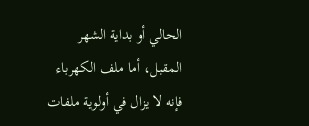الحالي أو بداية الشهر المقبل، أما ملف الكهرباء فإنه لا يزال في أولوية ملفات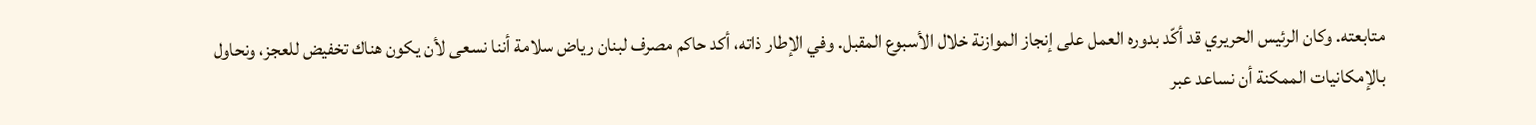متابعته. وكان الرئيس الحريري قد أكّد بدوره العمل على إنجاز الموازنة خلال الأسبوع المقبل. وفي الإطار ذاته، أكد حاكم مصرف لبنان رياض سلامة أننا نسعى لأن يكون هناك تخفيض للعجز، ونحاول بالإمكانيات الممكنة أن نساعد عبر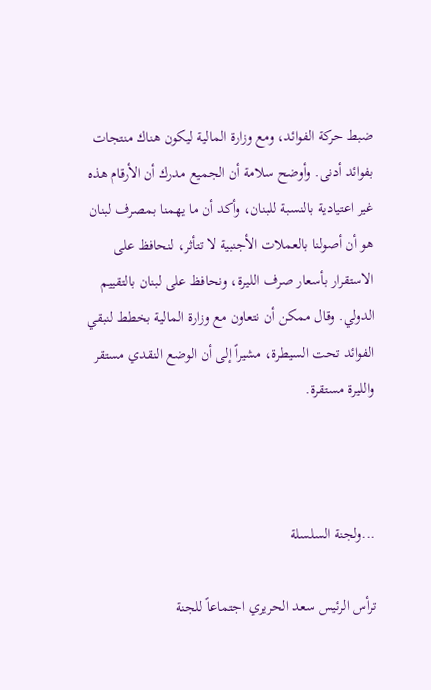ضبط حركة الفوائد، ومع وزارة المالية ليكون هناك منتجات بفوائد أدنى. وأوضح سلامة أن الجميع مدرك أن الأرقام هذه غير اعتيادية بالنسبة للبنان، وأكد أن ما يهمنا بمصرف لبنان هو أن أصولنا بالعملات الأجنبية لا تتأثر، لنحافظ على الاستقرار بأسعار صرف الليرة، ونحافظ على لبنان بالتقييم الدولي. وقال ممكن أن نتعاون مع وزارة المالية بخطط لنبقي الفوائد تحت السيطرة، مشيراً إلى أن الوضع النقدي مستقر والليرة مستقرة.



...ولجنة السلسلة

ترأس الرئيس سعد الحريري اجتماعاً للجنة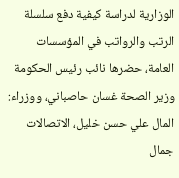الوزارية لدراسة كيفية دفع سلسلة الرتب والرواتب في المؤسسات العامة، حضرها نائب رئيس الحكومة وزير الصحة غسان حاصباني، ووزراء: المال علي حسن خليل، الاتصالات جمال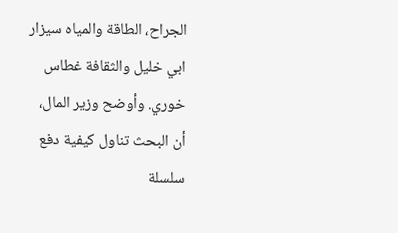الجراح، الطاقة والمياه سيزار ابي خليل والثقافة غطاس خوري. وأوضح وزير المال، أن البحث تناول كيفية دفع سلسلة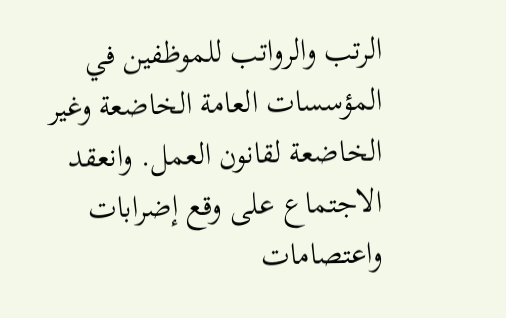الرتب والرواتب للموظفين في المؤسسات العامة الخاضعة وغير الخاضعة لقانون العمل. وانعقد الاجتماع على وقع إضرابات واعتصامات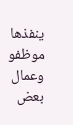ينفذها موظفو وعمال بعض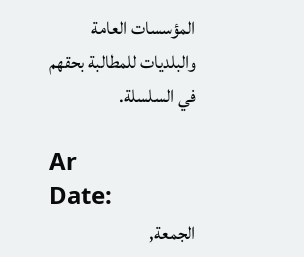المؤسسات العامة والبلديات للمطالبة بحقهم في السلسلة.

Ar
Date:
الجمعة,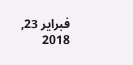فبراير 23, 2018